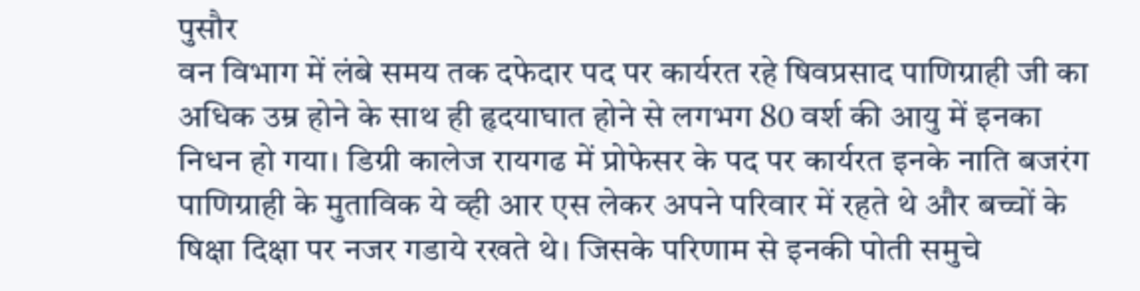पुसौर
वन विभाग में लंबे समय तक दफेदार पद पर कार्यरत रहे षिवप्रसाद पाणिग्राही जी का अधिक उम्र होने के साथ ही हृदयाघात होने से लगभग 80 वर्श की आयु में इनका निधन हो गया। डिग्री कालेज रायगढ में प्रोफेसर के पद पर कार्यरत इनके नाति बजरंग पाणिग्राही के मुताविक ये व्ही आर एस लेकर अपने परिवार में रहते थे और बच्चों के षिक्षा दिक्षा पर नजर गडाये रखते थे। जिसके परिणाम से इनकी पोती समुचे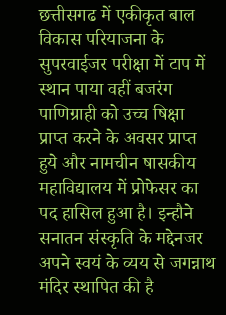छत्तीसगढ में एकीकृत बाल विकास परियाजना के सुपरवाईजर परीक्षा में टाप में स्थान पाया वहीं बजरंग पाणिग्राही को उच्च षिक्षा प्राप्त करने के अवसर प्राप्त हुये और नामचीन षासकीय महाविद्यालय में प्रोफेसर का पद हासिल हुआ है। इन्हौने सनातन संस्कृति के मद्देनजर अपने स्वयं के व्यय से जगन्नाथ मंदिर स्थापित की है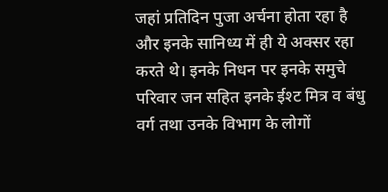जहां प्रतिदिन पुजा अर्चना होता रहा है और इनके सानिध्य में ही ये अक्सर रहा करते थे। इनके निधन पर इनके समुचे परिवार जन सहित इनके ईश्ट मित्र व बंधु वर्ग तथा उनके विभाग के लोगों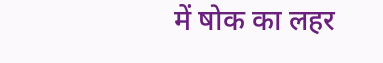में षोक का लहर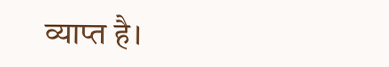व्याप्त है।